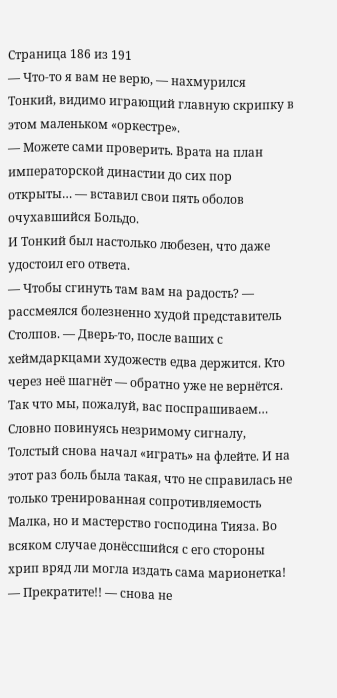Страница 186 из 191
— Что-то я вам не верю, — нахмурился Тонкий, видимо играющий главную скрипку в этом маленьком «оркестре».
— Можете сами проверить. Врата на план императорской династии до сих пор открыты… — вставил свои пять оболов очухавшийся Больдо.
И Тонкий был настолько любезен, что даже удостоил его ответа.
— Чтобы сгинуть там вам на радость? — рассмеялся болезненно худой представитель Столпов. — Дверь-то, после ваших с хеймдаркцами художеств едва держится. Кто через неё шагнёт — обратно уже не вернётся. Так что мы, пожалуй, вас поспрашиваем…
Словно повинуясь незримому сигналу, Толстый снова начал «играть» на флейте. И на этот раз боль была такая, что не справилась не только тренированная сопротивляемость Малка, но и мастерство господина Тияза. Во всяком случае донёссшийся с его стороны хрип вряд ли могла издать сама марионетка!
— Прекратите!! — снова не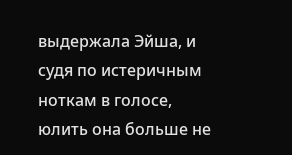выдержала Эйша, и судя по истеричным ноткам в голосе, юлить она больше не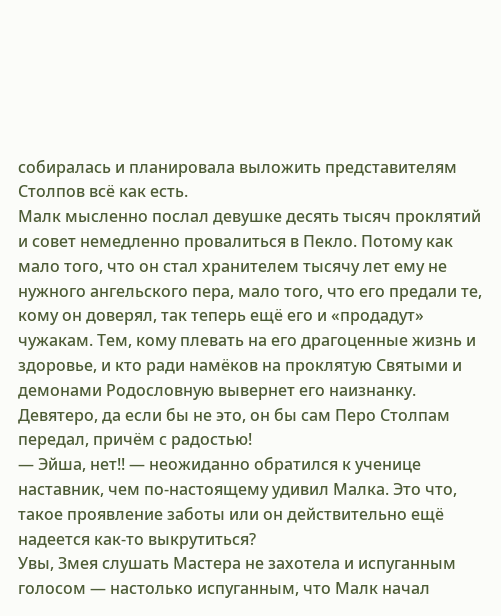собиралась и планировала выложить представителям Столпов всё как есть.
Малк мысленно послал девушке десять тысяч проклятий и совет немедленно провалиться в Пекло. Потому как мало того, что он стал хранителем тысячу лет ему не нужного ангельского пера, мало того, что его предали те, кому он доверял, так теперь ещё его и «продадут» чужакам. Тем, кому плевать на его драгоценные жизнь и здоровье, и кто ради намёков на проклятую Святыми и демонами Родословную вывернет его наизнанку.
Девятеро, да если бы не это, он бы сам Перо Столпам передал, причём с радостью!
— Эйша, нет!! — неожиданно обратился к ученице наставник, чем по-настоящему удивил Малка. Это что, такое проявление заботы или он действительно ещё надеется как-то выкрутиться?
Увы, Змея слушать Мастера не захотела и испуганным голосом — настолько испуганным, что Малк начал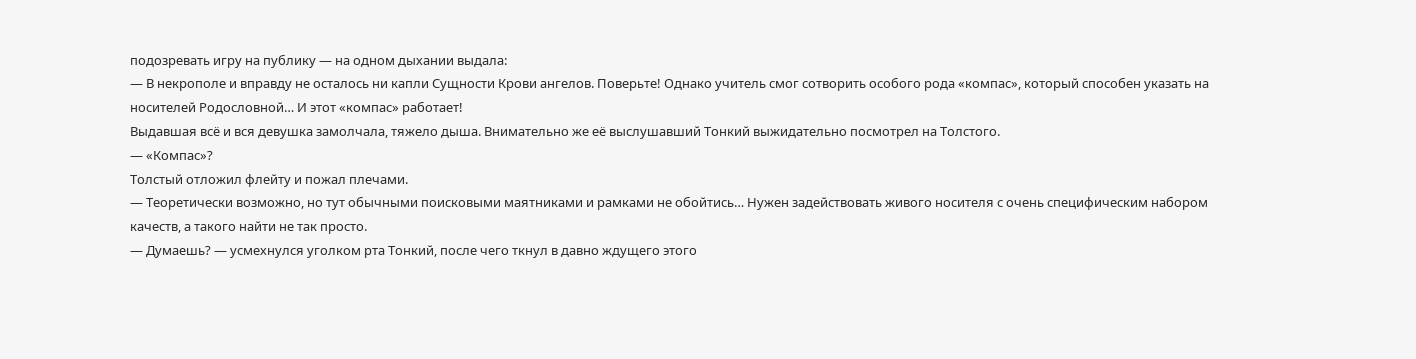подозревать игру на публику — на одном дыхании выдала:
— В некрополе и вправду не осталось ни капли Сущности Крови ангелов. Поверьте! Однако учитель смог сотворить особого рода «компас», который способен указать на носителей Родословной… И этот «компас» работает!
Выдавшая всё и вся девушка замолчала, тяжело дыша. Внимательно же её выслушавший Тонкий выжидательно посмотрел на Толстого.
— «Компас»?
Толстый отложил флейту и пожал плечами.
— Теоретически возможно, но тут обычными поисковыми маятниками и рамками не обойтись… Нужен задействовать живого носителя с очень специфическим набором качеств, а такого найти не так просто.
— Думаешь? — усмехнулся уголком рта Тонкий, после чего ткнул в давно ждущего этого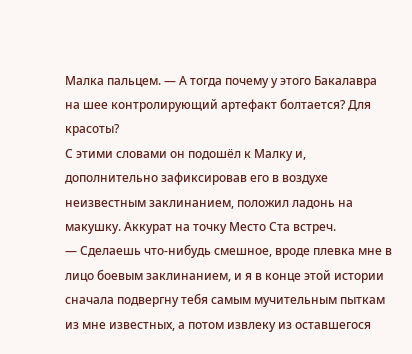Малка пальцем. — А тогда почему у этого Бакалавра на шее контролирующий артефакт болтается? Для красоты?
С этими словами он подошёл к Малку и, дополнительно зафиксировав его в воздухе неизвестным заклинанием, положил ладонь на макушку. Аккурат на точку Место Ста встреч.
— Сделаешь что-нибудь смешное, вроде плевка мне в лицо боевым заклинанием, и я в конце этой истории сначала подвергну тебя самым мучительным пыткам из мне известных, а потом извлеку из оставшегося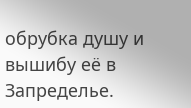обрубка душу и вышибу её в Запределье.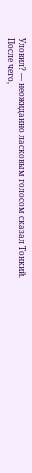Уловил? — неожиданно ласковым голосом сказал Тонкий.
После чего,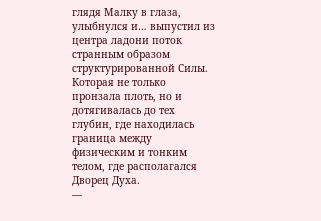глядя Малку в глаза, улыбнулся и… выпустил из центра ладони поток странным образом структурированной Силы. Которая не только пронзала плоть, но и дотягивалась до тех глубин, где находилась граница между физическим и тонким телом, где располагался Дворец Духа.
—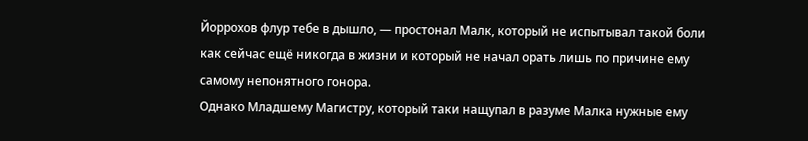Йоррохов флур тебе в дышло, — простонал Малк, который не испытывал такой боли как сейчас ещё никогда в жизни и который не начал орать лишь по причине ему самому непонятного гонора.
Однако Младшему Магистру, который таки нащупал в разуме Малка нужные ему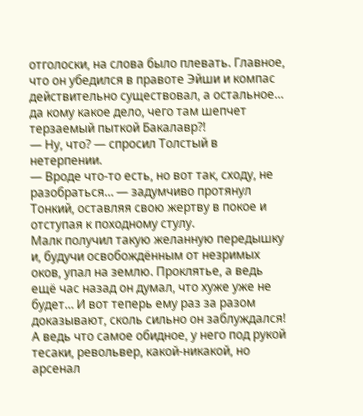отголоски, на слова было плевать. Главное, что он убедился в правоте Эйши и компас действительно существовал, а остальное… да кому какое дело, чего там шепчет терзаемый пыткой Бакалавр?!
— Ну, что? — спросил Толстый в нетерпении.
— Вроде что-то есть, но вот так, сходу, не разобраться… — задумчиво протянул Тонкий, оставляя свою жертву в покое и отступая к походному стулу.
Малк получил такую желанную передышку и, будучи освобождённым от незримых оков, упал на землю. Проклятье, а ведь ещё час назад он думал, что хуже уже не будет… И вот теперь ему раз за разом доказывают, сколь сильно он заблуждался!
А ведь что самое обидное, у него под рукой тесаки, револьвер, какой-никакой, но арсенал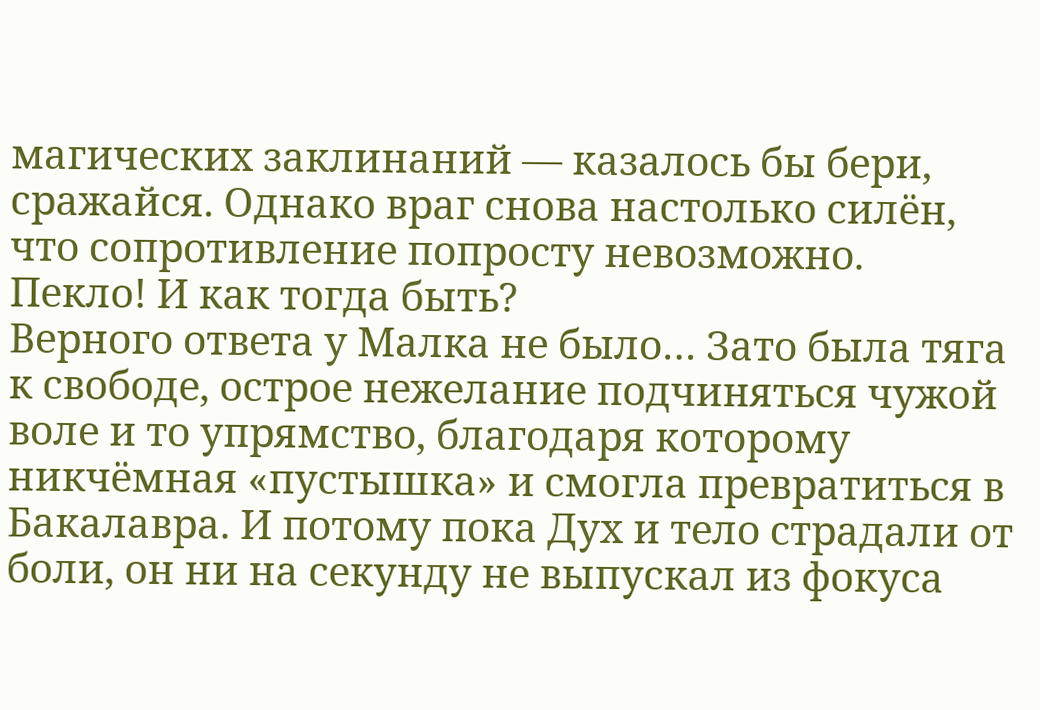магических заклинаний — казалось бы бери, сражайся. Однако враг снова настолько силён, что сопротивление попросту невозможно.
Пекло! И как тогда быть?
Верного ответа у Малка не было… Зато была тяга к свободе, острое нежелание подчиняться чужой воле и то упрямство, благодаря которому никчёмная «пустышка» и смогла превратиться в Бакалавра. И потому пока Дух и тело страдали от боли, он ни на секунду не выпускал из фокуса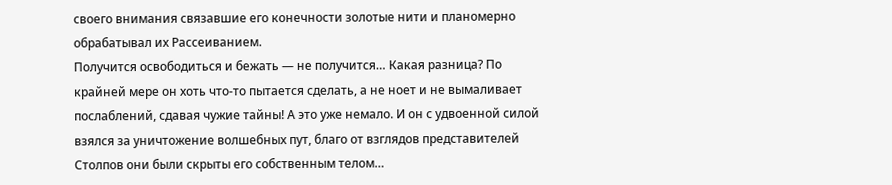своего внимания связавшие его конечности золотые нити и планомерно обрабатывал их Рассеиванием.
Получится освободиться и бежать — не получится… Какая разница? По крайней мере он хоть что-то пытается сделать, а не ноет и не вымаливает послаблений, сдавая чужие тайны! А это уже немало. И он с удвоенной силой взялся за уничтожение волшебных пут, благо от взглядов представителей Столпов они были скрыты его собственным телом…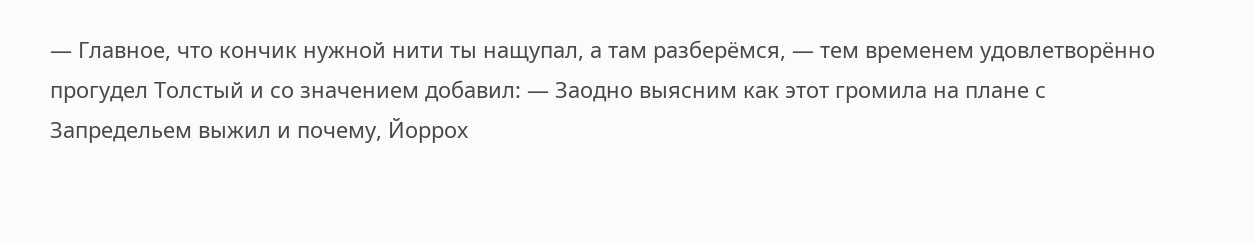— Главное, что кончик нужной нити ты нащупал, а там разберёмся, — тем временем удовлетворённо прогудел Толстый и со значением добавил: — Заодно выясним как этот громила на плане с Запредельем выжил и почему, Йоррох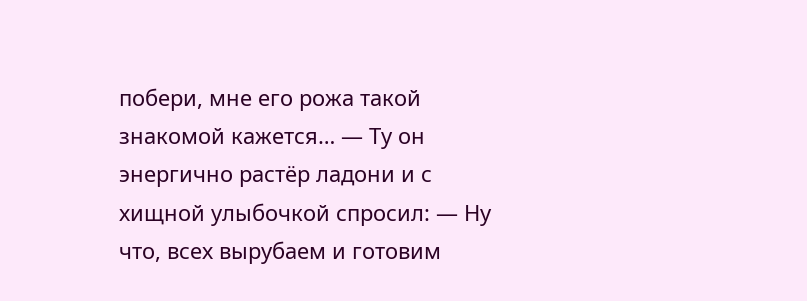побери, мне его рожа такой знакомой кажется… — Ту он энергично растёр ладони и с хищной улыбочкой спросил: — Ну что, всех вырубаем и готовим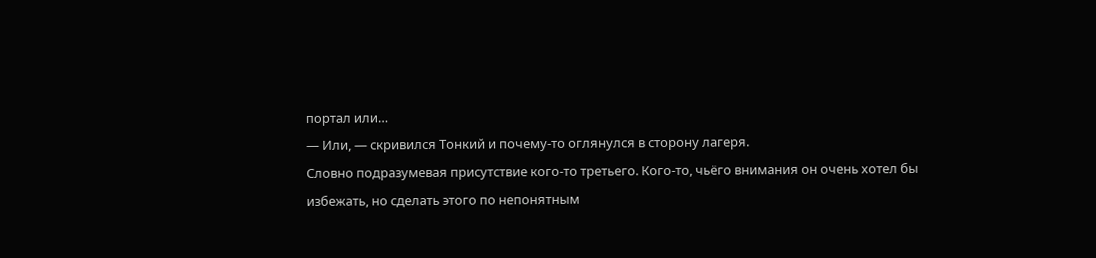портал или…
— Или, — скривился Тонкий и почему-то оглянулся в сторону лагеря.
Словно подразумевая присутствие кого-то третьего. Кого-то, чьёго внимания он очень хотел бы избежать, но сделать этого по непонятным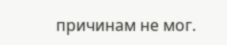причинам не мог.